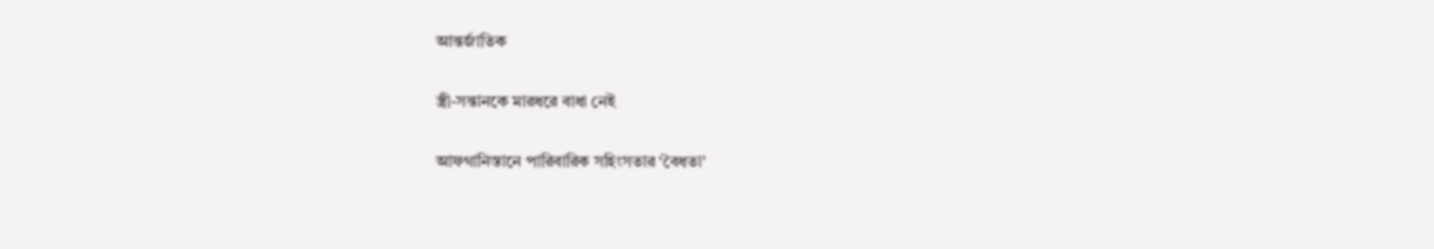আন্তর্জাতিক

স্ত্রী-সন্তানকে মারধরে বাধা নেই

আফগানিস্তানে পারিবারিক সহিংসতার ‘বৈধতা’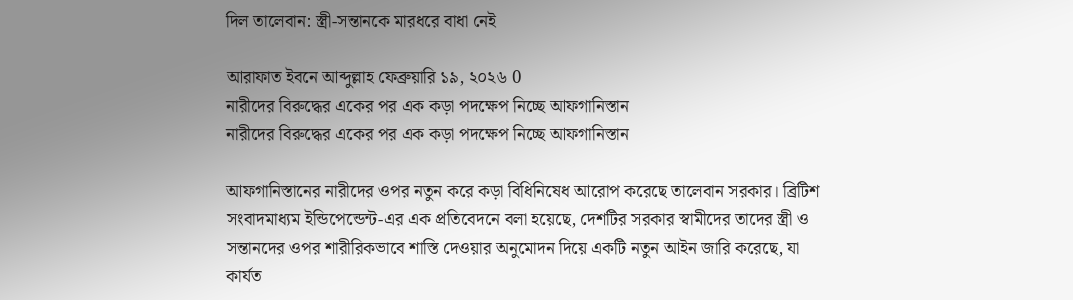দিল তালেবান: স্ত্রী-সন্তানকে মারধরে বাধা নেই

আরাফাত ইবনে আব্দুল্লাহ ফেব্রুয়ারি ১৯, ২০২৬ 0
নারীদের বিরুদ্ধের একের পর এক কড়া পদক্ষেপ নিচ্ছে আফগানিস্তান
নারীদের বিরুদ্ধের একের পর এক কড়া পদক্ষেপ নিচ্ছে আফগানিস্তান

আফগানিস্তানের নারীদের ওপর নতুন করে কড়া বিধিনিষেধ আরোপ করেছে তালেবান সরকার। ব্রিটিশ সংবাদমাধ্যম ইন্ডিপেন্ডেন্ট-এর এক প্রতিবেদনে বলা হয়েছে, দেশটির সরকার স্বামীদের তাদের স্ত্রী ও সন্তানদের ওপর শারীরিকভাবে শাস্তি দেওয়ার অনুমোদন দিয়ে একটি নতুন আইন জারি করেছে, যা কার্যত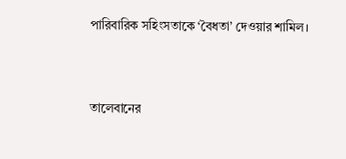পারিবারিক সহিংসতাকে ‘বৈধতা’ দেওয়ার শামিল।



তালেবানের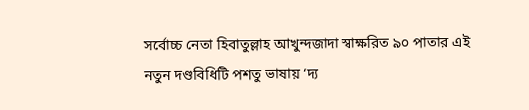সর্বোচ্চ নেতা হিবাতুল্লাহ আখুন্দজাদা স্বাক্ষরিত ৯০ পাতার এই নতুন দণ্ডবিধিটি পশতু ভাষায় ‘দ্য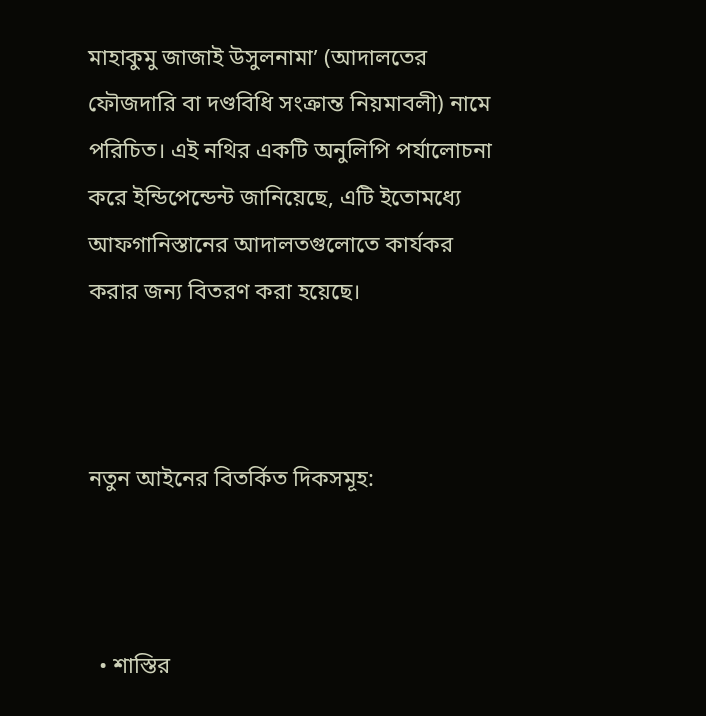মাহাকুমু জাজাই উসুলনামা’ (আদালতের ফৌজদারি বা দণ্ডবিধি সংক্রান্ত নিয়মাবলী) নামে পরিচিত। এই নথির একটি অনুলিপি পর্যালোচনা করে ইন্ডিপেন্ডেন্ট জানিয়েছে, এটি ইতোমধ্যে আফগানিস্তানের আদালতগুলোতে কার্যকর করার জন্য বিতরণ করা হয়েছে।



নতুন আইনের বিতর্কিত দিকসমূহ:



  • শাস্তির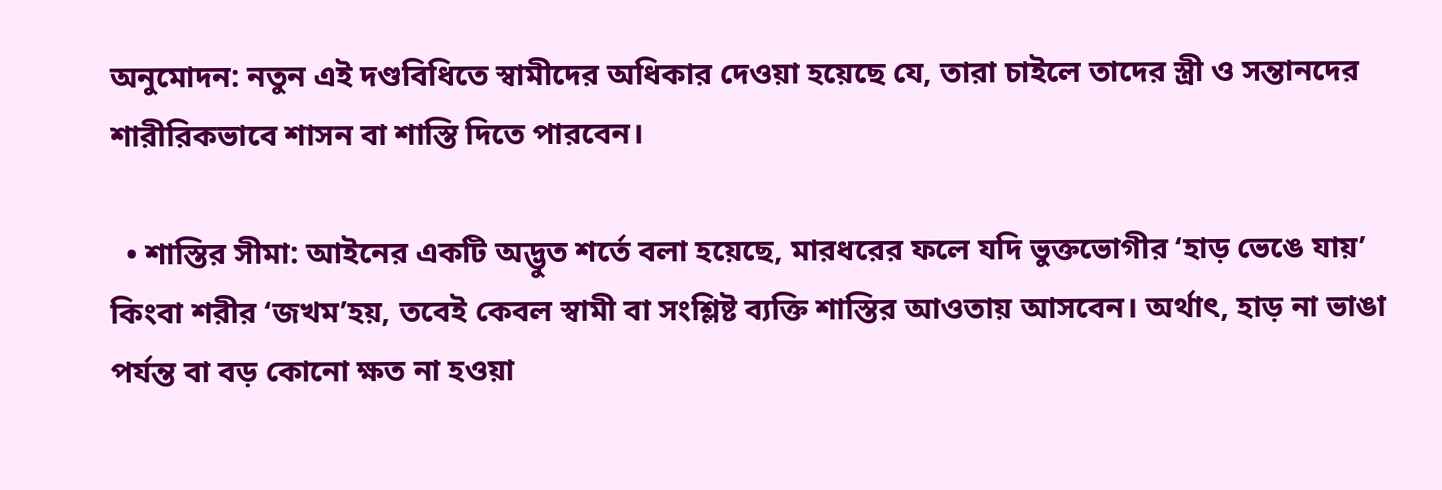অনুমোদন: নতুন এই দণ্ডবিধিতে স্বামীদের অধিকার দেওয়া হয়েছে যে, তারা চাইলে তাদের স্ত্রী ও সন্তানদের শারীরিকভাবে শাসন বা শাস্তি দিতে পারবেন।

  • শাস্তির সীমা: আইনের একটি অদ্ভুত শর্তে বলা হয়েছে, মারধরের ফলে যদি ভুক্তভোগীর ‘হাড় ভেঙে যায়’ কিংবা শরীর ‘জখম’হয়, তবেই কেবল স্বামী বা সংশ্লিষ্ট ব্যক্তি শাস্তির আওতায় আসবেন। অর্থাৎ, হাড় না ভাঙা পর্যন্ত বা বড় কোনো ক্ষত না হওয়া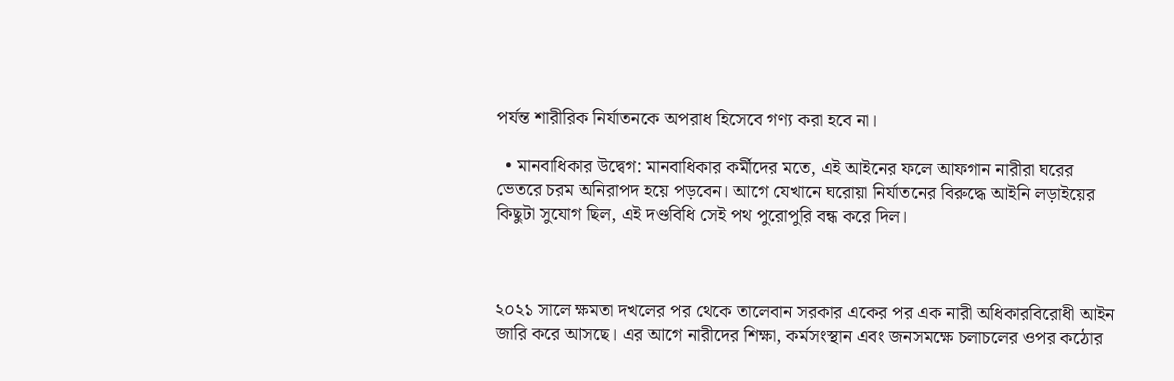পর্যন্ত শারীরিক নির্যাতনকে অপরাধ হিসেবে গণ্য করা হবে না।

  • মানবাধিকার উদ্বেগ: মানবাধিকার কর্মীদের মতে, এই আইনের ফলে আফগান নারীরা ঘরের ভেতরে চরম অনিরাপদ হয়ে পড়বেন। আগে যেখানে ঘরোয়া নির্যাতনের বিরুদ্ধে আইনি লড়াইয়ের কিছুটা সুযোগ ছিল, এই দণ্ডবিধি সেই পথ পুরোপুরি বন্ধ করে দিল।



২০২১ সালে ক্ষমতা দখলের পর থেকে তালেবান সরকার একের পর এক নারী অধিকারবিরোধী আইন জারি করে আসছে। এর আগে নারীদের শিক্ষা, কর্মসংস্থান এবং জনসমক্ষে চলাচলের ওপর কঠোর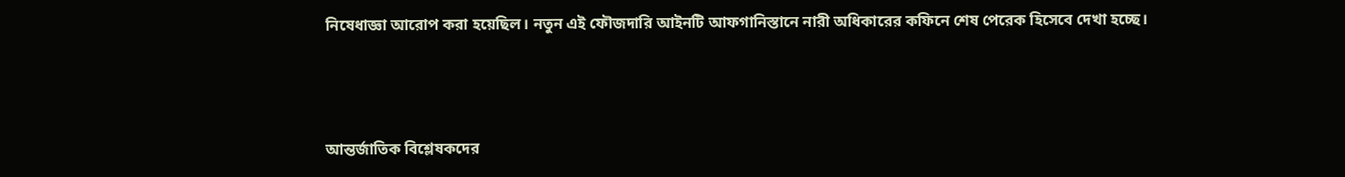নিষেধাজ্ঞা আরোপ করা হয়েছিল। নতুন এই ফৌজদারি আইনটি আফগানিস্তানে নারী অধিকারের কফিনে শেষ পেরেক হিসেবে দেখা হচ্ছে।



আন্তর্জাতিক বিশ্লেষকদের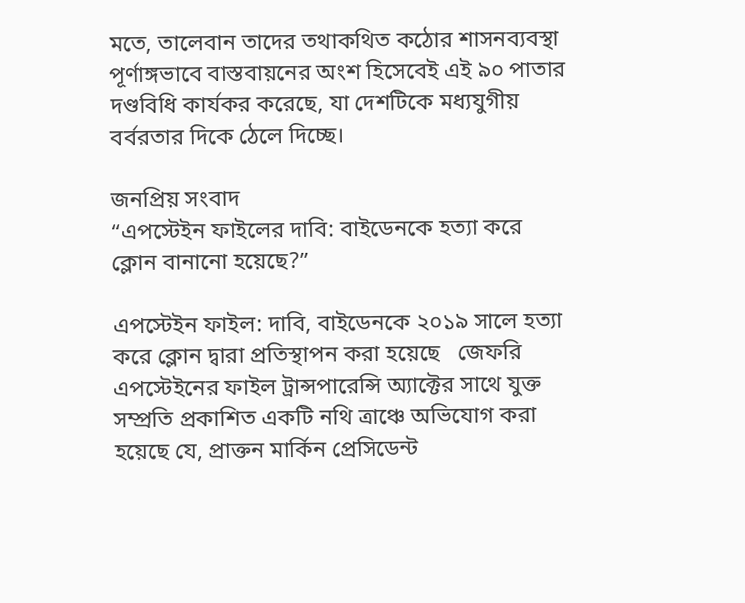মতে, তালেবান তাদের তথাকথিত কঠোর শাসনব্যবস্থা পূর্ণাঙ্গভাবে বাস্তবায়নের অংশ হিসেবেই এই ৯০ পাতার দণ্ডবিধি কার্যকর করেছে, যা দেশটিকে মধ্যযুগীয় বর্বরতার দিকে ঠেলে দিচ্ছে।

জনপ্রিয় সংবাদ
“এপস্টেইন ফাইলের দাবি: বাইডেনকে হত্যা করে ক্লোন বানানো হয়েছে?”

এপস্টেইন ফাইল: দাবি, বাইডেনকে ২০১৯ সালে হত্যা করে ক্লোন দ্বারা প্রতিস্থাপন করা হয়েছে   জেফরি এপস্টেইনের ফাইল ট্রান্সপারেন্সি অ্যাক্টের সাথে যুক্ত সম্প্রতি প্রকাশিত একটি নথি ত্রাঞ্চে অভিযোগ করা হয়েছে যে, প্রাক্তন মার্কিন প্রেসিডেন্ট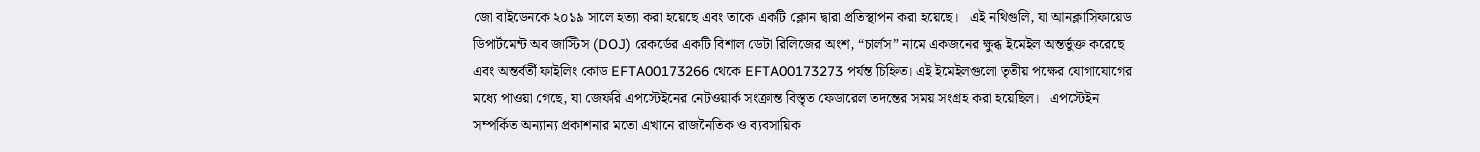জো বাইডেনকে ২০১৯ সালে হত্যা করা হয়েছে এবং তাকে একটি ক্লোন দ্বারা প্রতিস্থাপন করা হয়েছে।   এই নথিগুলি, যা আনক্লাসিফায়েড ডিপার্টমেন্ট অব জাস্টিস (DOJ) রেকর্ডের একটি বিশাল ডেটা রিলিজের অংশ, “চার্লস” নামে একজনের ক্ষুব্ধ ইমেইল অন্তর্ভুক্ত করেছে এবং অন্তর্বর্তী ফাইলিং কোড EFTA00173266 থেকে EFTA00173273 পর্যন্ত চিহ্নিত। এই ইমেইলগুলো তৃতীয় পক্ষের যোগাযোগের মধ্যে পাওয়া গেছে, যা জেফরি এপস্টেইনের নেটওয়ার্ক সংক্রান্ত বিস্তৃত ফেডারেল তদন্তের সময় সংগ্রহ করা হয়েছিল।   এপস্টেইন সম্পর্কিত অন্যান্য প্রকাশনার মতো এখানে রাজনৈতিক ও ব্যবসায়িক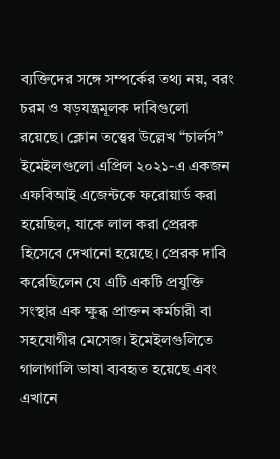ব্যক্তিদের সঙ্গে সম্পর্কের তথ্য নয়, বরং চরম ও ষড়যন্ত্রমূলক দাবিগুলো রয়েছে। ক্লোন তত্ত্বের উল্লেখ “চার্লস” ইমেইলগুলো এপ্রিল ২০২১-এ একজন এফবিআই এজেন্টকে ফরোয়ার্ড করা হয়েছিল, যাকে লাল করা প্রেরক হিসেবে দেখানো হয়েছে। প্রেরক দাবি করেছিলেন যে এটি একটি প্রযুক্তি সংস্থার এক ক্ষুব্ধ প্রাক্তন কর্মচারী বা সহযোগীর মেসেজ। ইমেইলগুলিতে গালাগালি ভাষা ব্যবহৃত হয়েছে এবং এখানে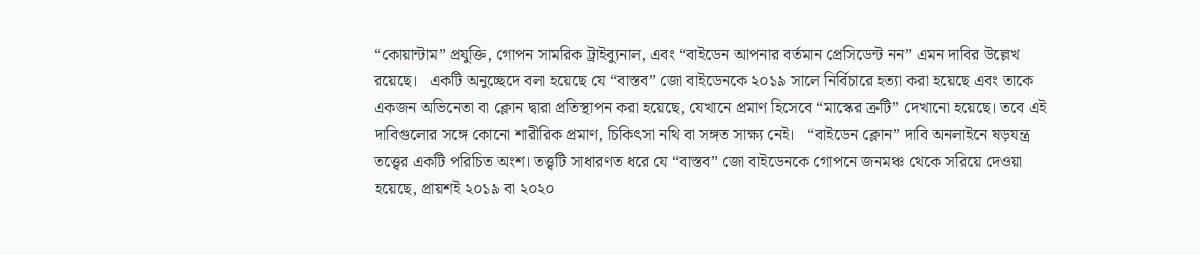“কোয়ান্টাম” প্রযুক্তি, গোপন সামরিক ট্রাইব্যুনাল, এবং “বাইডেন আপনার বর্তমান প্রেসিডেন্ট নন” এমন দাবির উল্লেখ রয়েছে।   একটি অনুচ্ছেদে বলা হয়েছে যে “বাস্তব” জো বাইডেনকে ২০১৯ সালে নির্বিচারে হত্যা করা হয়েছে এবং তাকে একজন অভিনেতা বা ক্লোন দ্বারা প্রতিস্থাপন করা হয়েছে, যেখানে প্রমাণ হিসেবে “মাস্কের ত্রুটি” দেখানো হয়েছে। তবে এই দাবিগুলোর সঙ্গে কোনো শারীরিক প্রমাণ, চিকিৎসা নথি বা সঙ্গত সাক্ষ্য নেই।   “বাইডেন ক্লোন” দাবি অনলাইনে ষড়যন্ত্র তত্ত্বের একটি পরিচিত অংশ। তত্ত্বটি সাধারণত ধরে যে “বাস্তব” জো বাইডেনকে গোপনে জনমঞ্চ থেকে সরিয়ে দেওয়া হয়েছে, প্রায়শই ২০১৯ বা ২০২০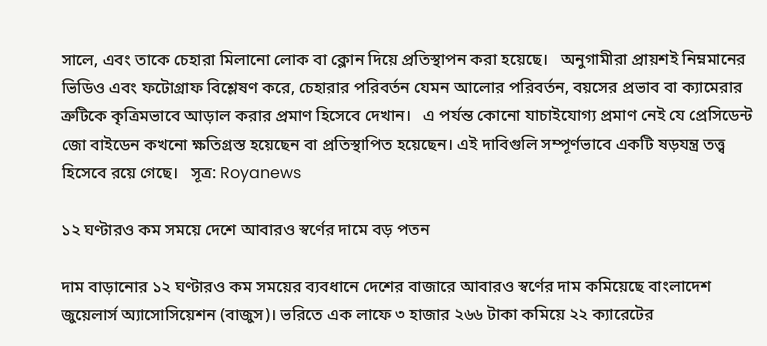সালে, এবং তাকে চেহারা মিলানো লোক বা ক্লোন দিয়ে প্রতিস্থাপন করা হয়েছে।   অনুগামীরা প্রায়শই নিম্নমানের ভিডিও এবং ফটোগ্রাফ বিশ্লেষণ করে, চেহারার পরিবর্তন যেমন আলোর পরিবর্তন, বয়সের প্রভাব বা ক্যামেরার ত্রুটিকে কৃত্রিমভাবে আড়াল করার প্রমাণ হিসেবে দেখান।   এ পর্যন্ত কোনো যাচাইযোগ্য প্রমাণ নেই যে প্রেসিডেন্ট জো বাইডেন কখনো ক্ষতিগ্রস্ত হয়েছেন বা প্রতিস্থাপিত হয়েছেন। এই দাবিগুলি সম্পূর্ণভাবে একটি ষড়যন্ত্র তত্ত্ব হিসেবে রয়ে গেছে।   সূত্র: Royanews

১২ ঘণ্টারও কম সময়ে দেশে আবারও স্বর্ণের দামে বড় পতন

দাম বাড়ানোর ১২ ঘণ্টারও কম সময়ের ব্যবধানে দেশের বাজারে আবারও স্বর্ণের দাম কমিয়েছে বাংলাদেশ জুয়েলার্স অ্যাসোসিয়েশন (বাজুস)। ভরিতে এক লাফে ৩ হাজার ২৬৬ টাকা কমিয়ে ২২ ক্যারেটের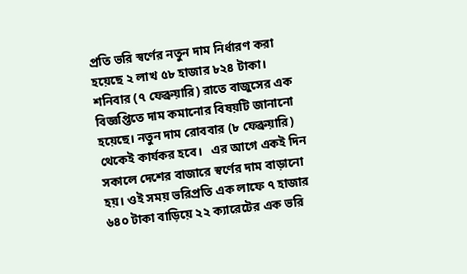প্রতি ভরি স্বর্ণের নতুন দাম নির্ধারণ করা হয়েছে ২ লাখ ৫৮ হাজার ৮২৪ টাকা।   শনিবার (৭ ফেব্রুয়ারি) রাতে বাজুসের এক বিজ্ঞপ্তিতে দাম কমানোর বিষয়টি জানানো হয়েছে। নতুন দাম রোববার (৮ ফেব্রুয়ারি) থেকেই কার্যকর হবে।   এর আগে একই দিন সকালে দেশের বাজারে স্বর্ণের দাম বাড়ানো হয়। ওই সময় ভরিপ্রতি এক লাফে ৭ হাজার ৬৪০ টাকা বাড়িয়ে ২২ ক্যারেটের এক ভরি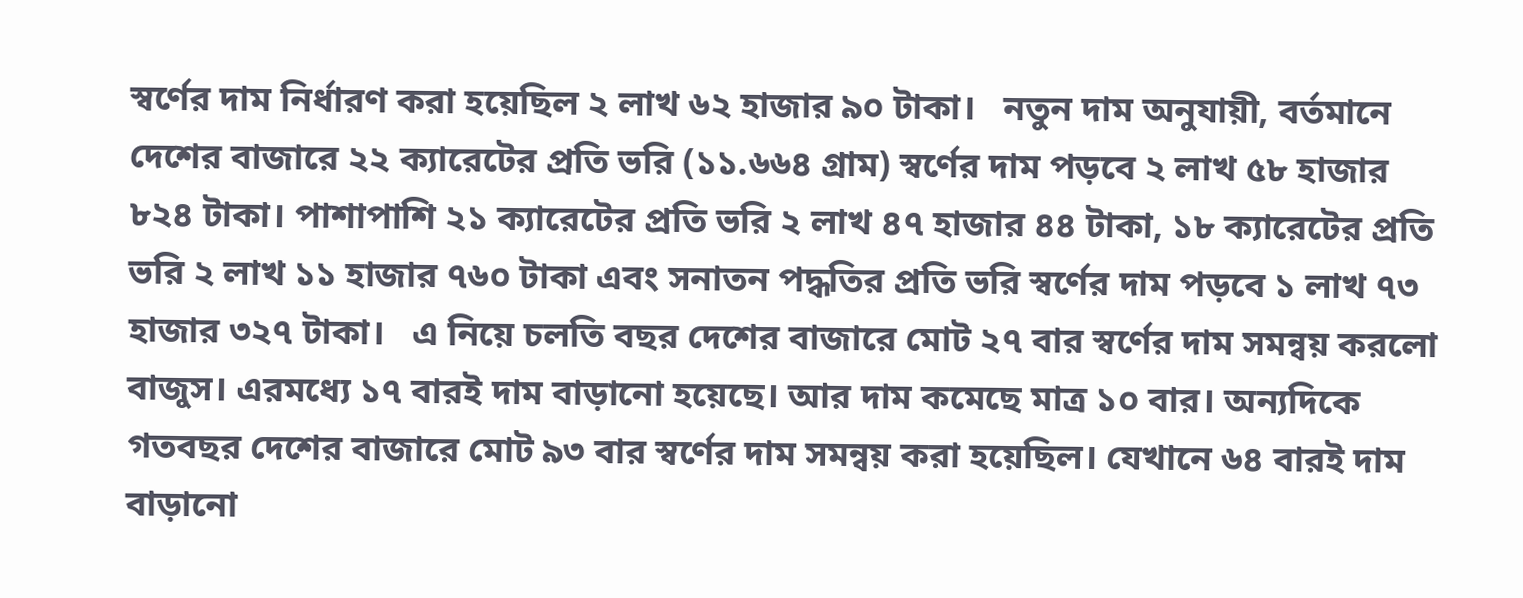স্বর্ণের দাম নির্ধারণ করা হয়েছিল ২ লাখ ৬২ হাজার ৯০ টাকা।   নতুন দাম অনুযায়ী, বর্তমানে দেশের বাজারে ২২ ক্যারেটের প্রতি ভরি (১১.৬৬৪ গ্রাম) স্বর্ণের দাম পড়বে ২ লাখ ৫৮ হাজার ৮২৪ টাকা। পাশাপাশি ২১ ক্যারেটের প্রতি ভরি ২ লাখ ৪৭ হাজার ৪৪ টাকা, ১৮ ক্যারেটের প্রতি ভরি ২ লাখ ১১ হাজার ৭৬০ টাকা এবং সনাতন পদ্ধতির প্রতি ভরি স্বর্ণের দাম পড়বে ১ লাখ ৭৩ হাজার ৩২৭ টাকা।   এ নিয়ে চলতি বছর দেশের বাজারে মোট ২৭ বার স্বর্ণের দাম সমন্বয় করলো বাজুস। এরমধ্যে ১৭ বারই দাম বাড়ানো হয়েছে। আর দাম কমেছে মাত্র ১০ বার। অন্যদিকে গতবছর দেশের বাজারে মোট ৯৩ বার স্বর্ণের দাম সমন্বয় করা হয়েছিল। যেখানে ৬৪ বারই দাম বাড়ানো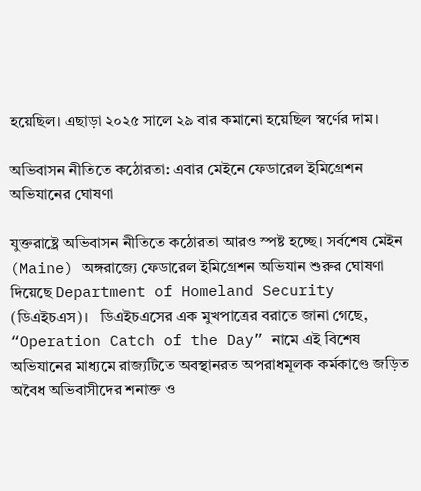হয়েছিল। এছাড়া ২০২৫ সালে ২৯ বার কমানো হয়েছিল স্বর্ণের দাম।

অভিবাসন নীতিতে কঠোরতা: এবার মেইনে ফেডারেল ইমিগ্রেশন অভিযানের ঘোষণা

যুক্তরাষ্ট্রে অভিবাসন নীতিতে কঠোরতা আরও স্পষ্ট হচ্ছে। সর্বশেষ মেইন (Maine) অঙ্গরাজ্যে ফেডারেল ইমিগ্রেশন অভিযান শুরুর ঘোষণা দিয়েছে Department of Homeland Security (ডিএইচএস)।   ডিএইচএসের এক মুখপাত্রের বরাতে জানা গেছে, “Operation Catch of the Day” নামে এই বিশেষ অভিযানের মাধ্যমে রাজ্যটিতে অবস্থানরত অপরাধমূলক কর্মকাণ্ডে জড়িত অবৈধ অভিবাসীদের শনাক্ত ও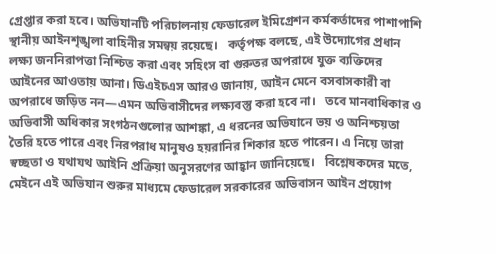গ্রেপ্তার করা হবে। অভিযানটি পরিচালনায় ফেডারেল ইমিগ্রেশন কর্মকর্তাদের পাশাপাশি স্থানীয় আইনশৃঙ্খলা বাহিনীর সমন্বয় রয়েছে।   কর্তৃপক্ষ বলছে, এই উদ্যোগের প্রধান লক্ষ্য জননিরাপত্তা নিশ্চিত করা এবং সহিংস বা গুরুতর অপরাধে যুক্ত ব্যক্তিদের আইনের আওতায় আনা। ডিএইচএস আরও জানায়, আইন মেনে বসবাসকারী বা অপরাধে জড়িত নন—এমন অভিবাসীদের লক্ষ্যবস্তু করা হবে না।   তবে মানবাধিকার ও অভিবাসী অধিকার সংগঠনগুলোর আশঙ্কা, এ ধরনের অভিযানে ভয় ও অনিশ্চয়তা তৈরি হতে পারে এবং নিরপরাধ মানুষও হয়রানির শিকার হতে পারেন। এ নিয়ে তারা স্বচ্ছতা ও যথাযথ আইনি প্রক্রিয়া অনুসরণের আহ্বান জানিয়েছে।   বিশ্লেষকদের মতে, মেইনে এই অভিযান শুরুর মাধ্যমে ফেডারেল সরকারের অভিবাসন আইন প্রয়োগ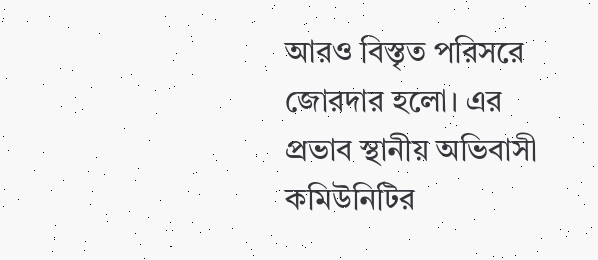আরও বিস্তৃত পরিসরে জোরদার হলো। এর প্রভাব স্থানীয় অভিবাসী কমিউনিটির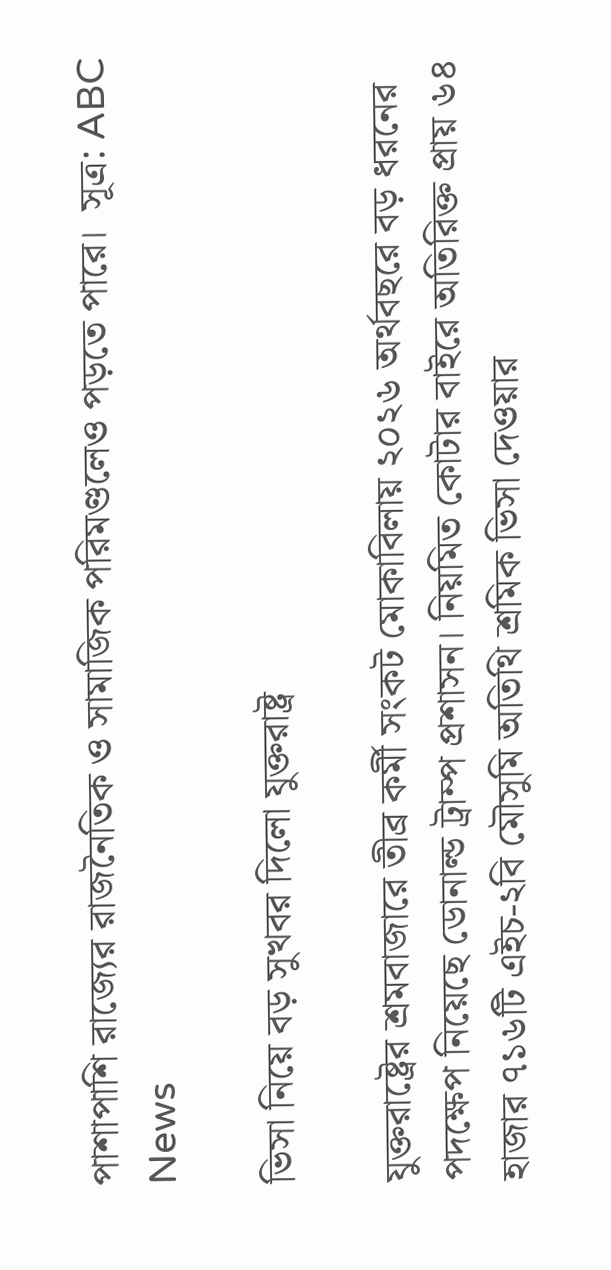পাশাপাশি রাজ্যের রাজনৈতিক ও সামাজিক পরিমণ্ডলেও পড়তে পারে।  সূত্র: ABC News

ভিসা নিয়ে বড় সুখবর দিলো যুক্তরাষ্ট্র

যুক্তরাষ্ট্রের শ্রমবাজারে তীব্র কর্মী সংকট মোকাবিলায় ২০২৬ অর্থবছরে বড় ধরনের পদক্ষেপ নিয়েছে ডোনাল্ড ট্রাম্প প্রশাসন। নিয়মিত কোটার বাইরে অতিরিক্ত প্রায় ৬৪ হাজার ৭১৬টি এইচ-২বি মৌসুমি অতিথি শ্রমিক ভিসা দেওয়ার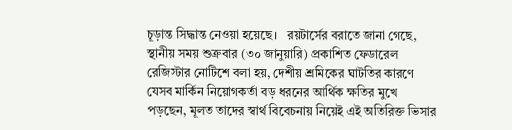চূড়ান্ত সিদ্ধান্ত নেওয়া হয়েছে।   রয়টার্সের বরাতে জানা গেছে, স্থানীয় সময় শুক্রবার (৩০ জানুয়ারি) প্রকাশিত ফেডারেল রেজিস্টার নোটিশে বলা হয়, দেশীয় শ্রমিকের ঘাটতির কারণে যেসব মার্কিন নিয়োগকর্তা বড় ধরনের আর্থিক ক্ষতির মুখে পড়ছেন, মূলত তাদের স্বার্থ বিবেচনায় নিয়েই এই অতিরিক্ত ভিসার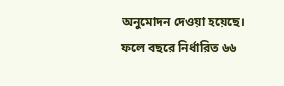অনুমোদন দেওয়া হয়েছে। ফলে বছরে নির্ধারিত ৬৬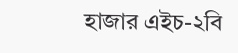হাজার এইচ-২বি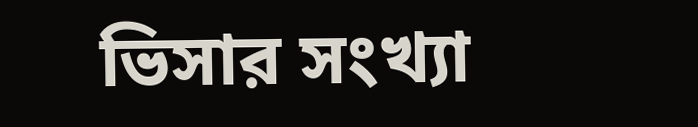ভিসার সংখ্যা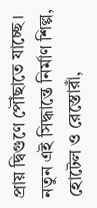প্রায় দ্বিগুণে পৌঁছাতে যাচ্ছে।   নতুন এই সিদ্ধান্তে নির্মাণ শিল্প, হোটেল ও রেস্তোরাঁ,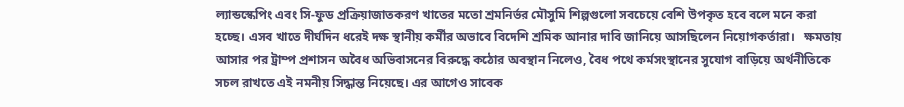ল্যান্ডস্কেপিং এবং সি-ফুড প্রক্রিয়াজাতকরণ খাতের মতো শ্রমনির্ভর মৌসুমি শিল্পগুলো সবচেয়ে বেশি উপকৃত হবে বলে মনে করা হচ্ছে। এসব খাতে দীর্ঘদিন ধরেই দক্ষ স্থানীয় কর্মীর অভাবে বিদেশি শ্রমিক আনার দাবি জানিয়ে আসছিলেন নিয়োগকর্তারা।   ক্ষমতায় আসার পর ট্রাম্প প্রশাসন অবৈধ অভিবাসনের বিরুদ্ধে কঠোর অবস্থান নিলেও, বৈধ পথে কর্মসংস্থানের সুযোগ বাড়িয়ে অর্থনীতিকে সচল রাখতে এই নমনীয় সিদ্ধান্ত নিয়েছে। এর আগেও সাবেক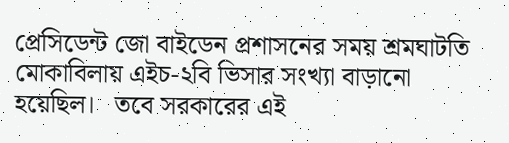প্রেসিডেন্ট জো বাইডেন প্রশাসনের সময় শ্রমঘাটতি মোকাবিলায় এইচ-২বি ভিসার সংখ্যা বাড়ানো হয়েছিল।   তবে সরকারের এই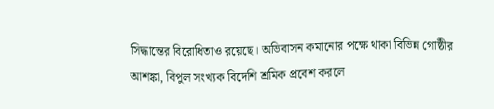সিদ্ধান্তের বিরোধিতাও রয়েছে। অভিবাসন কমানোর পক্ষে থাকা বিভিন্ন গোষ্ঠীর আশঙ্কা, বিপুল সংখ্যক বিদেশি শ্রমিক প্রবেশ করলে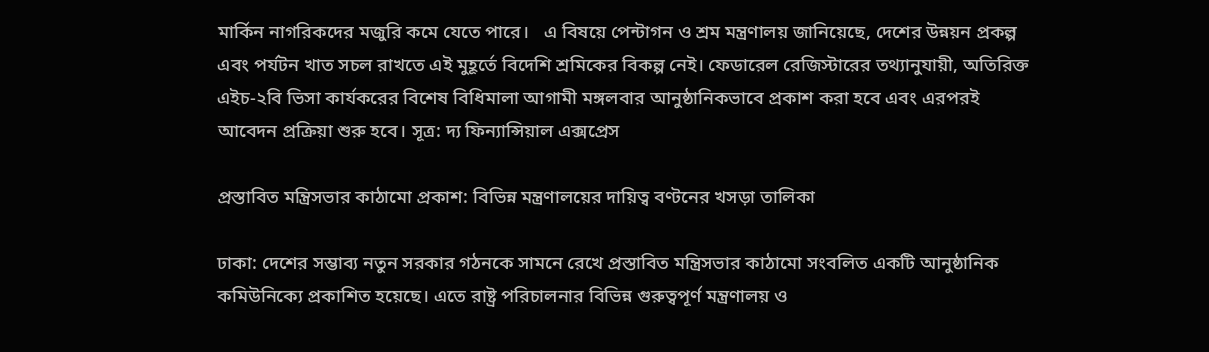মার্কিন নাগরিকদের মজুরি কমে যেতে পারে।   এ বিষয়ে পেন্টাগন ও শ্রম মন্ত্রণালয় জানিয়েছে, দেশের উন্নয়ন প্রকল্প এবং পর্যটন খাত সচল রাখতে এই মুহূর্তে বিদেশি শ্রমিকের বিকল্প নেই। ফেডারেল রেজিস্টারের তথ্যানুযায়ী, অতিরিক্ত এইচ-২বি ভিসা কার্যকরের বিশেষ বিধিমালা আগামী মঙ্গলবার আনুষ্ঠানিকভাবে প্রকাশ করা হবে এবং এরপরই আবেদন প্রক্রিয়া শুরু হবে। সূত্র: দ্য ফিন্যান্সিয়াল এক্সপ্রেস

প্রস্তাবিত মন্ত্রিসভার কাঠামো প্রকাশ: বিভিন্ন মন্ত্রণালয়ের দায়িত্ব বণ্টনের খসড়া তালিকা

ঢাকা: দেশের সম্ভাব্য নতুন সরকার গঠনকে সামনে রেখে প্রস্তাবিত মন্ত্রিসভার কাঠামো সংবলিত একটি আনুষ্ঠানিক কমিউনিক্যে প্রকাশিত হয়েছে। এতে রাষ্ট্র পরিচালনার বিভিন্ন গুরুত্বপূর্ণ মন্ত্রণালয় ও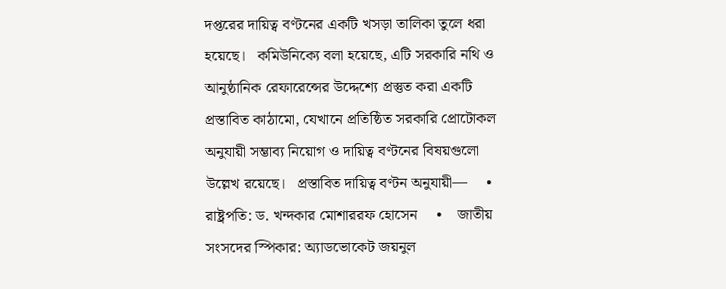দপ্তরের দায়িত্ব বণ্টনের একটি খসড়া তালিকা তুলে ধরা হয়েছে।   কমিউনিক্যে বলা হয়েছে, এটি সরকারি নথি ও আনুষ্ঠানিক রেফারেন্সের উদ্দেশ্যে প্রস্তুত করা একটি প্রস্তাবিত কাঠামো, যেখানে প্রতিষ্ঠিত সরকারি প্রোটোকল অনুযায়ী সম্ভাব্য নিয়োগ ও দায়িত্ব বণ্টনের বিষয়গুলো উল্লেখ রয়েছে।   প্রস্তাবিত দায়িত্ব বণ্টন অনুযায়ী—     •    রাষ্ট্রপতি: ড. খন্দকার মোশাররফ হোসেন     •    জাতীয় সংসদের স্পিকার: অ্যাডভোকেট জয়নুল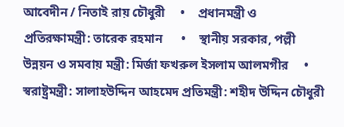আবেদীন / নিতাই রায় চৌধুরী     •    প্রধানমন্ত্রী ও প্রতিরক্ষামন্ত্রী: তারেক রহমান      •    স্থানীয় সরকার, পল্লী উন্নয়ন ও সমবায় মন্ত্রী: মির্জা ফখরুল ইসলাম আলমগীর     •    স্বরাষ্ট্রমন্ত্রী: সালাহউদ্দিন আহমেদ প্রতিমন্ত্রী: শহীদ উদ্দিন চৌধুরী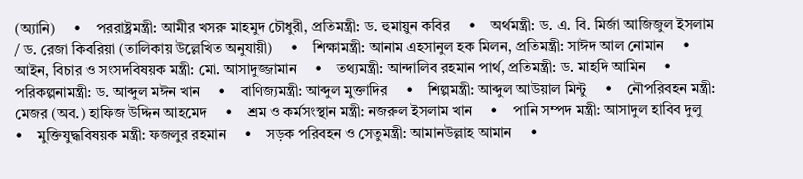(অ্যানি)     •    পররাষ্ট্রমন্ত্রী: আমীর খসরু মাহমুদ চৌধুরী, প্রতিমন্ত্রী: ড. হুমায়ুন কবির     •    অর্থমন্ত্রী: ড. এ. বি. মির্জা আজিজুল ইসলাম / ড. রেজা কিবরিয়া (তালিকায় উল্লেখিত অনুযায়ী)     •    শিক্ষামন্ত্রী: আনাম এহসানুল হক মিলন, প্রতিমন্ত্রী: সাঈদ আল নোমান     •    আইন, বিচার ও সংসদবিষয়ক মন্ত্রী: মো. আসাদুজ্জামান     •    তথ্যমন্ত্রী: আন্দালিব রহমান পার্থ, প্রতিমন্ত্রী: ড. মাহদি আমিন     •    পরিকল্পনামন্ত্রী: ড. আব্দুল মঈন খান     •    বাণিজ্যমন্ত্রী: আব্দুল মুক্তাদির     •    শিল্পমন্ত্রী: আব্দুল আউয়াল মিন্টু     •    নৌপরিবহন মন্ত্রী: মেজর (অব.) হাফিজ উদ্দিন আহমেদ     •    শ্রম ও কর্মসংস্থান মন্ত্রী: নজরুল ইসলাম খান     •    পানি সম্পদ মন্ত্রী: আসাদুল হাবিব দুলু     •    মুক্তিযুদ্ধবিষয়ক মন্ত্রী: ফজলুর রহমান     •    সড়ক পরিবহন ও সেতুমন্ত্রী: আমানউল্লাহ আমান     •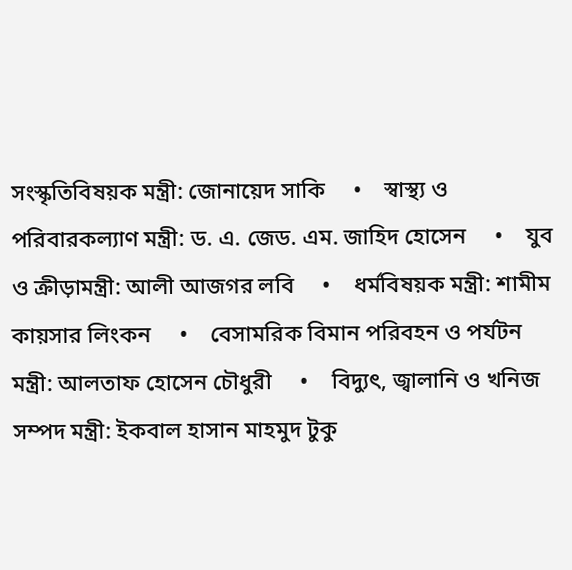সংস্কৃতিবিষয়ক মন্ত্রী: জোনায়েদ সাকি     •    স্বাস্থ্য ও পরিবারকল্যাণ মন্ত্রী: ড. এ. জেড. এম. জাহিদ হোসেন     •    যুব ও ক্রীড়ামন্ত্রী: আলী আজগর লবি     •    ধর্মবিষয়ক মন্ত্রী: শামীম কায়সার লিংকন     •    বেসামরিক বিমান পরিবহন ও পর্যটন মন্ত্রী: আলতাফ হোসেন চৌধুরী     •    বিদ্যুৎ, জ্বালানি ও খনিজ সম্পদ মন্ত্রী: ইকবাল হাসান মাহমুদ টুকু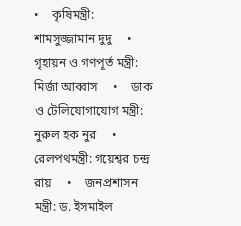•    কৃষিমন্ত্রী: শামসুজ্জামান দুদু     •    গৃহায়ন ও গণপূর্ত মন্ত্রী: মির্জা আব্বাস     •    ডাক ও টেলিযোগাযোগ মন্ত্রী: নুরুল হক নুর     •    রেলপথমন্ত্রী: গয়েশ্বর চন্দ্র রায়     •    জনপ্রশাসন মন্ত্রী: ড. ইসমাইল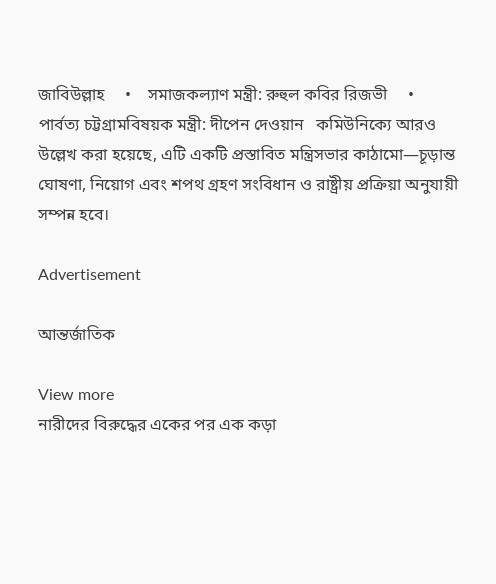জাবিউল্লাহ     •    সমাজকল্যাণ মন্ত্রী: রুহুল কবির রিজভী     •    পার্বত্য চট্টগ্রামবিষয়ক মন্ত্রী: দীপেন দেওয়ান   কমিউনিক্যে আরও উল্লেখ করা হয়েছে, এটি একটি প্রস্তাবিত মন্ত্রিসভার কাঠামো—চূড়ান্ত ঘোষণা, নিয়োগ এবং শপথ গ্রহণ সংবিধান ও রাষ্ট্রীয় প্রক্রিয়া অনুযায়ী সম্পন্ন হবে।

Advertisement

আন্তর্জাতিক

View more
নারীদের বিরুদ্ধের একের পর এক কড়া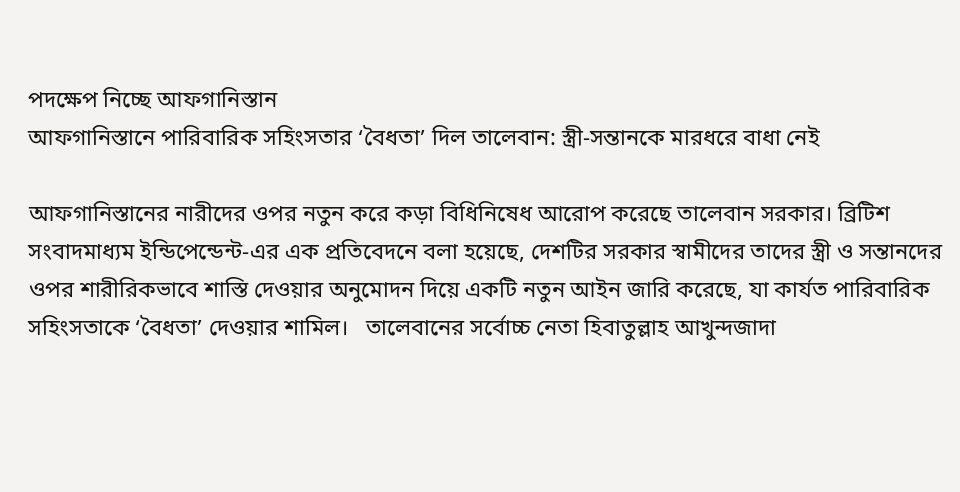পদক্ষেপ নিচ্ছে আফগানিস্তান
আফগানিস্তানে পারিবারিক সহিংসতার ‘বৈধতা’ দিল তালেবান: স্ত্রী-সন্তানকে মারধরে বাধা নেই

আফগানিস্তানের নারীদের ওপর নতুন করে কড়া বিধিনিষেধ আরোপ করেছে তালেবান সরকার। ব্রিটিশ সংবাদমাধ্যম ইন্ডিপেন্ডেন্ট-এর এক প্রতিবেদনে বলা হয়েছে, দেশটির সরকার স্বামীদের তাদের স্ত্রী ও সন্তানদের ওপর শারীরিকভাবে শাস্তি দেওয়ার অনুমোদন দিয়ে একটি নতুন আইন জারি করেছে, যা কার্যত পারিবারিক সহিংসতাকে ‘বৈধতা’ দেওয়ার শামিল।   তালেবানের সর্বোচ্চ নেতা হিবাতুল্লাহ আখুন্দজাদা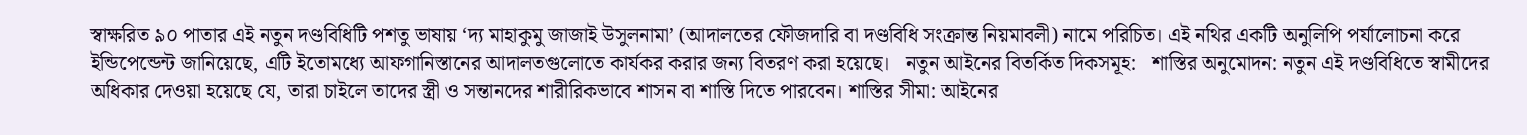স্বাক্ষরিত ৯০ পাতার এই নতুন দণ্ডবিধিটি পশতু ভাষায় ‘দ্য মাহাকুমু জাজাই উসুলনামা’ (আদালতের ফৌজদারি বা দণ্ডবিধি সংক্রান্ত নিয়মাবলী) নামে পরিচিত। এই নথির একটি অনুলিপি পর্যালোচনা করে ইন্ডিপেন্ডেন্ট জানিয়েছে, এটি ইতোমধ্যে আফগানিস্তানের আদালতগুলোতে কার্যকর করার জন্য বিতরণ করা হয়েছে।   নতুন আইনের বিতর্কিত দিকসমূহ:   শাস্তির অনুমোদন: নতুন এই দণ্ডবিধিতে স্বামীদের অধিকার দেওয়া হয়েছে যে, তারা চাইলে তাদের স্ত্রী ও সন্তানদের শারীরিকভাবে শাসন বা শাস্তি দিতে পারবেন। শাস্তির সীমা: আইনের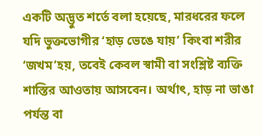একটি অদ্ভুত শর্তে বলা হয়েছে, মারধরের ফলে যদি ভুক্তভোগীর ‘হাড় ভেঙে যায়’ কিংবা শরীর ‘জখম’হয়, তবেই কেবল স্বামী বা সংশ্লিষ্ট ব্যক্তি শাস্তির আওতায় আসবেন। অর্থাৎ, হাড় না ভাঙা পর্যন্ত বা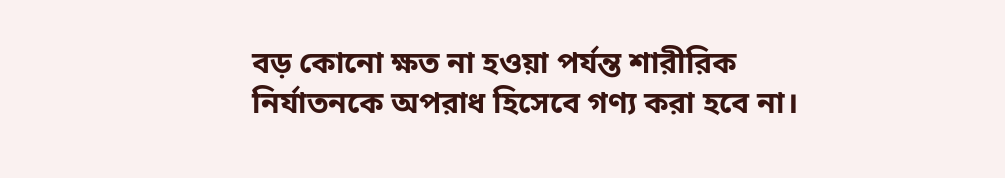বড় কোনো ক্ষত না হওয়া পর্যন্ত শারীরিক নির্যাতনকে অপরাধ হিসেবে গণ্য করা হবে না।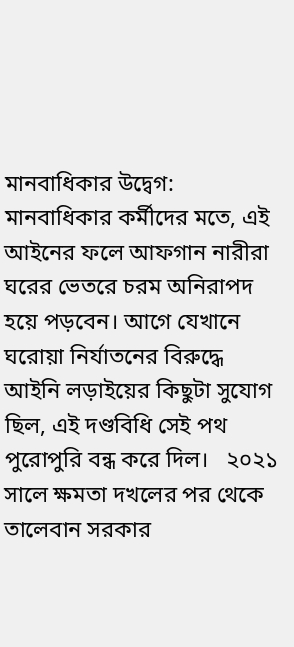মানবাধিকার উদ্বেগ: মানবাধিকার কর্মীদের মতে, এই আইনের ফলে আফগান নারীরা ঘরের ভেতরে চরম অনিরাপদ হয়ে পড়বেন। আগে যেখানে ঘরোয়া নির্যাতনের বিরুদ্ধে আইনি লড়াইয়ের কিছুটা সুযোগ ছিল, এই দণ্ডবিধি সেই পথ পুরোপুরি বন্ধ করে দিল।   ২০২১ সালে ক্ষমতা দখলের পর থেকে তালেবান সরকার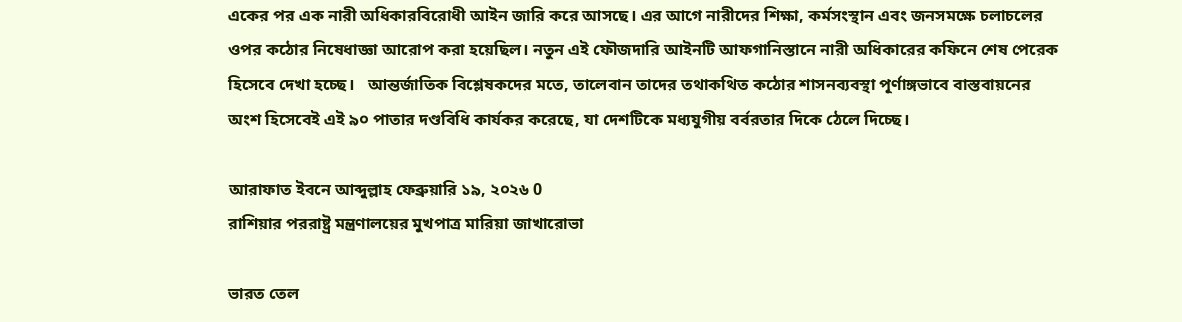একের পর এক নারী অধিকারবিরোধী আইন জারি করে আসছে। এর আগে নারীদের শিক্ষা, কর্মসংস্থান এবং জনসমক্ষে চলাচলের ওপর কঠোর নিষেধাজ্ঞা আরোপ করা হয়েছিল। নতুন এই ফৌজদারি আইনটি আফগানিস্তানে নারী অধিকারের কফিনে শেষ পেরেক হিসেবে দেখা হচ্ছে।   আন্তর্জাতিক বিশ্লেষকদের মতে, তালেবান তাদের তথাকথিত কঠোর শাসনব্যবস্থা পূর্ণাঙ্গভাবে বাস্তবায়নের অংশ হিসেবেই এই ৯০ পাতার দণ্ডবিধি কার্যকর করেছে, যা দেশটিকে মধ্যযুগীয় বর্বরতার দিকে ঠেলে দিচ্ছে।

আরাফাত ইবনে আব্দুল্লাহ ফেব্রুয়ারি ১৯, ২০২৬ 0
রাশিয়ার পররাষ্ট্র মন্ত্রণালয়ের মুখপাত্র মারিয়া জাখারোভা

ভারত তেল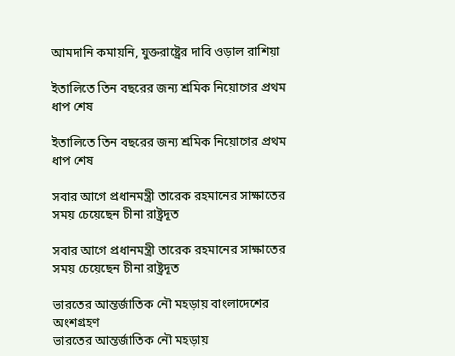আমদানি কমায়নি, যুক্তরাষ্ট্রের দাবি ওড়াল রাশিয়া

ইতালিতে তিন বছরের জন্য শ্রমিক নিয়োগের প্রথম ধাপ শেষ

ইতালিতে তিন বছরের জন্য শ্রমিক নিয়োগের প্রথম ধাপ শেষ

সবার আগে প্রধানমন্ত্রী তারেক রহমানের সাক্ষাতের সময় চেয়েছেন চীনা রাষ্ট্রদূত

সবার আগে প্রধানমন্ত্রী তারেক রহমানের সাক্ষাতের সময় চেয়েছেন চীনা রাষ্ট্রদূত

ভারতের আন্তর্জাতিক নৌ মহড়ায় বাংলাদেশের অংশগ্রহণ
ভারতের আন্তর্জাতিক নৌ মহড়ায়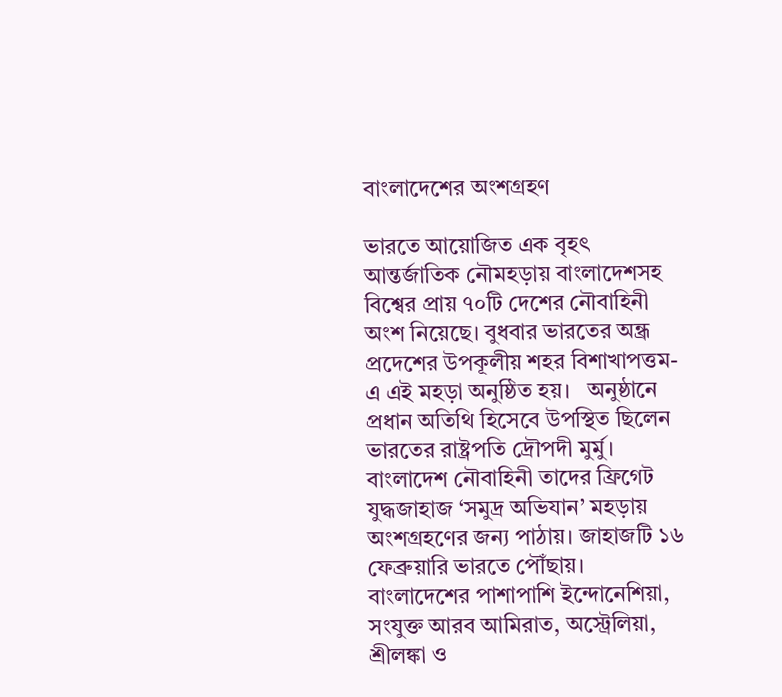বাংলাদেশের অংশগ্রহণ

ভারতে আয়োজিত এক বৃহৎ আন্তর্জাতিক নৌমহড়ায় বাংলাদেশসহ বিশ্বের প্রায় ৭০টি দেশের নৌবাহিনী অংশ নিয়েছে। বুধবার ভারতের অন্ধ্র প্রদেশের উপকূলীয় শহর বিশাখাপত্তম-এ এই মহড়া অনুষ্ঠিত হয়।   অনুষ্ঠানে প্রধান অতিথি হিসেবে উপস্থিত ছিলেন ভারতের রাষ্ট্রপতি দ্রৌপদী মুর্মু। বাংলাদেশ নৌবাহিনী তাদের ফ্রিগেট যুদ্ধজাহাজ ‘সমুদ্র অভিযান’ মহড়ায় অংশগ্রহণের জন্য পাঠায়। জাহাজটি ১৬ ফেব্রুয়ারি ভারতে পৌঁছায়।   বাংলাদেশের পাশাপাশি ইন্দোনেশিয়া, সংযুক্ত আরব আমিরাত, অস্ট্রেলিয়া, শ্রীলঙ্কা ও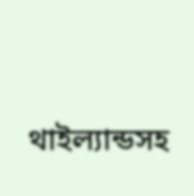থাইল্যান্ডসহ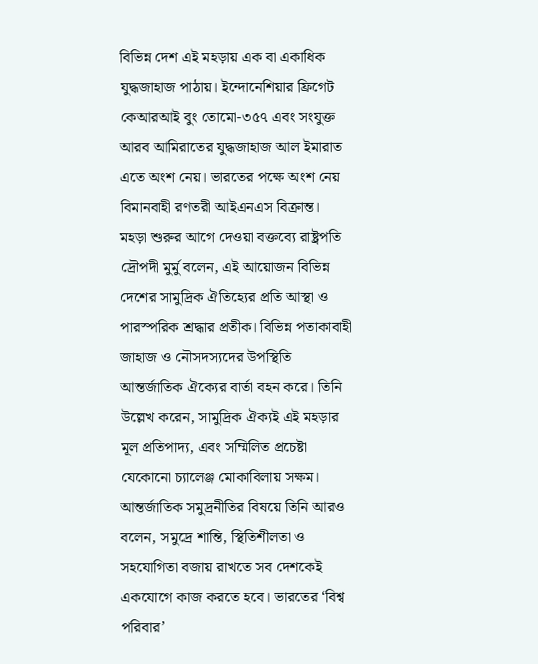বিভিন্ন দেশ এই মহড়ায় এক বা একাধিক যুদ্ধজাহাজ পাঠায়। ইন্দোনেশিয়ার ফ্রিগেট কেআরআই বুং তোমো-৩৫৭ এবং সংযুক্ত আরব আমিরাতের যুদ্ধজাহাজ আল ইমারাত এতে অংশ নেয়। ভারতের পক্ষে অংশ নেয় বিমানবাহী রণতরী আইএনএস বিক্রান্ত।   মহড়া শুরুর আগে দেওয়া বক্তব্যে রাষ্ট্রপতি দ্রৌপদী মুর্মু বলেন, এই আয়োজন বিভিন্ন দেশের সামুদ্রিক ঐতিহ্যের প্রতি আস্থা ও পারস্পরিক শ্রদ্ধার প্রতীক। বিভিন্ন পতাকাবাহী জাহাজ ও নৌসদস্যদের উপস্থিতি আন্তর্জাতিক ঐক্যের বার্তা বহন করে। তিনি উল্লেখ করেন, সামুদ্রিক ঐক্যই এই মহড়ার মূল প্রতিপাদ্য, এবং সম্মিলিত প্রচেষ্টা যেকোনো চ্যালেঞ্জ মোকাবিলায় সক্ষম।   আন্তর্জাতিক সমুদ্রনীতির বিষয়ে তিনি আরও বলেন, সমুদ্রে শান্তি, স্থিতিশীলতা ও সহযোগিতা বজায় রাখতে সব দেশকেই একযোগে কাজ করতে হবে। ভারতের ‘বিশ্ব পরিবার’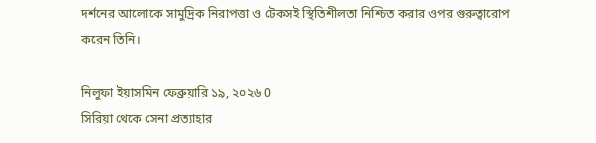দর্শনের আলোকে সামুদ্রিক নিরাপত্তা ও টেকসই স্থিতিশীলতা নিশ্চিত করার ওপর গুরুত্বারোপ করেন তিনি।

নিলুফা ইয়াসমিন ফেব্রুয়ারি ১৯, ২০২৬ 0
সিরিয়া থেকে সেনা প্রত্যাহার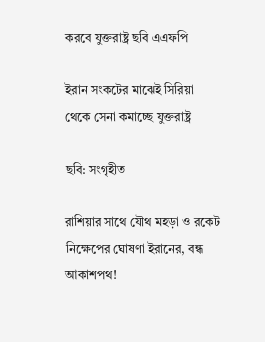করবে যুক্তরাষ্ট্র ছবি এএফপি

ইরান সংকটের মাঝেই সিরিয়া থেকে সেনা কমাচ্ছে যুক্তরাষ্ট্র

ছবি: সংগৃহীত

রাশিয়ার সাথে যৌথ মহড়া ও রকেট নিক্ষেপের ঘোষণা ইরানের, বন্ধ আকাশপথ!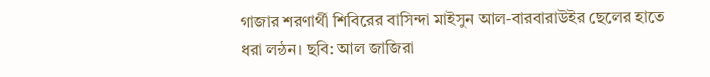গাজার শরণার্থী শিবিরের বাসিন্দা মাইসুন আল-বারবারাউইর ছেলের হাতে ধরা লন্ঠন। ছবি: আল জাজিরা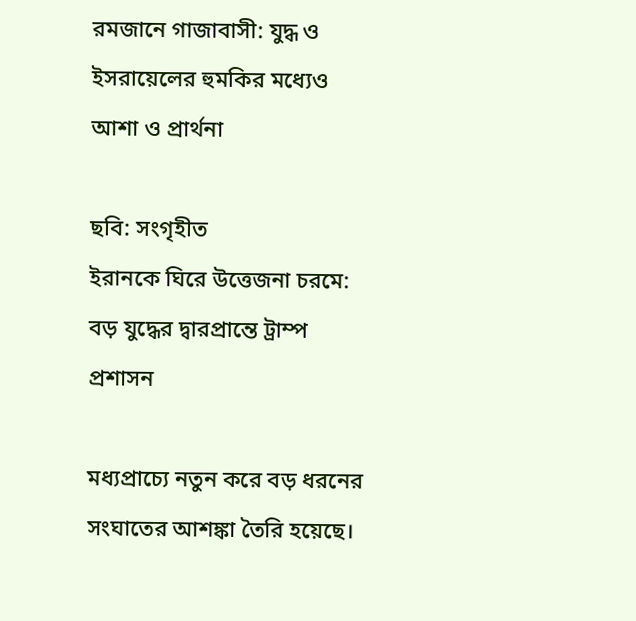রমজানে গাজাবাসী: যুদ্ধ ও ইসরায়েলের হুমকির মধ্যেও আশা ও প্রার্থনা

ছবি: সংগৃহীত
ইরানকে ঘিরে উত্তেজনা চরমে: বড় যুদ্ধের দ্বারপ্রান্তে ট্রাম্প প্রশাসন

মধ্যপ্রাচ্যে নতুন করে বড় ধরনের সংঘাতের আশঙ্কা তৈরি হয়েছে।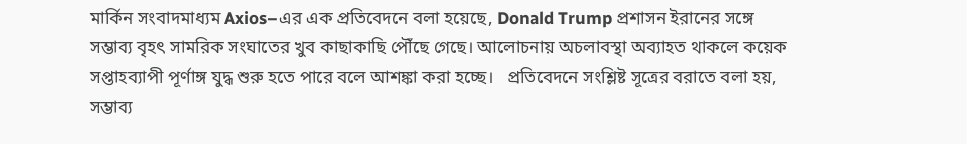মার্কিন সংবাদমাধ্যম Axios–এর এক প্রতিবেদনে বলা হয়েছে, Donald Trump প্রশাসন ইরানের সঙ্গে সম্ভাব্য বৃহৎ সামরিক সংঘাতের খুব কাছাকাছি পৌঁছে গেছে। আলোচনায় অচলাবস্থা অব্যাহত থাকলে কয়েক সপ্তাহব্যাপী পূর্ণাঙ্গ যুদ্ধ শুরু হতে পারে বলে আশঙ্কা করা হচ্ছে।   প্রতিবেদনে সংশ্লিষ্ট সূত্রের বরাতে বলা হয়, সম্ভাব্য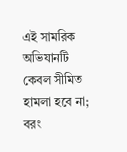এই সামরিক অভিযানটি কেবল সীমিত হামলা হবে না; বরং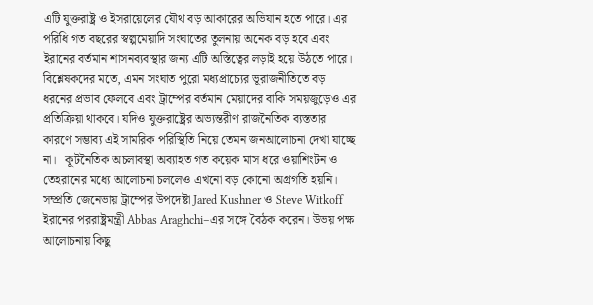এটি যুক্তরাষ্ট্র ও ইসরায়েলের যৌথ বড় আকারের অভিযান হতে পারে। এর পরিধি গত বছরের স্বল্পমেয়াদি সংঘাতের তুলনায় অনেক বড় হবে এবং ইরানের বর্তমান শাসনব্যবস্থার জন্য এটি অস্তিত্বের লড়াই হয়ে উঠতে পারে।   বিশ্লেষকদের মতে, এমন সংঘাত পুরো মধ্যপ্রাচ্যের ভূরাজনীতিতে বড় ধরনের প্রভাব ফেলবে এবং ট্রাম্পের বর্তমান মেয়াদের বাকি সময়জুড়েও এর প্রতিক্রিয়া থাকবে। যদিও যুক্তরাষ্ট্রের অভ্যন্তরীণ রাজনৈতিক ব্যস্ততার কারণে সম্ভাব্য এই সামরিক পরিস্থিতি নিয়ে তেমন জনআলোচনা দেখা যাচ্ছে না।   কূটনৈতিক অচলাবস্থা অব্যাহত গত কয়েক মাস ধরে ওয়াশিংটন ও তেহরানের মধ্যে আলোচনা চললেও এখনো বড় কোনো অগ্রগতি হয়নি। সম্প্রতি জেনেভায় ট্রাম্পের উপদেষ্টা Jared Kushner ও Steve Witkoff ইরানের পররাষ্ট্রমন্ত্রী Abbas Araghchi–এর সঙ্গে বৈঠক করেন। উভয় পক্ষ আলোচনায় কিছু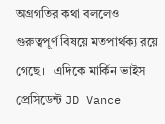অগ্রগতির কথা বললেও গুরুত্বপূর্ণ বিষয়ে মতপার্থক্য রয়ে গেছে।   এদিকে মার্কিন ভাইস প্রেসিডেন্ট JD Vance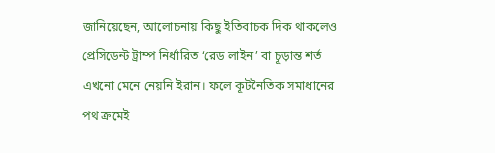জানিয়েছেন, আলোচনায় কিছু ইতিবাচক দিক থাকলেও প্রেসিডেন্ট ট্রাম্প নির্ধারিত ‘রেড লাইন’ বা চূড়ান্ত শর্ত এখনো মেনে নেয়নি ইরান। ফলে কূটনৈতিক সমাধানের পথ ক্রমেই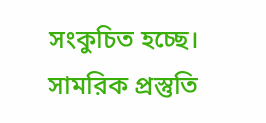সংকুচিত হচ্ছে।   সামরিক প্রস্তুতি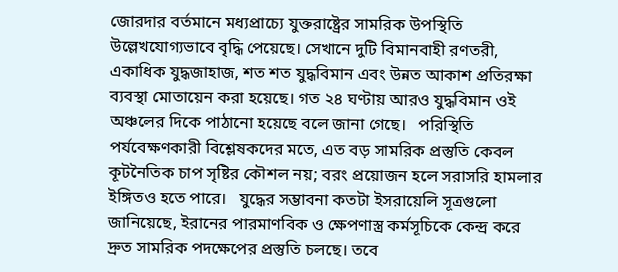জোরদার বর্তমানে মধ্যপ্রাচ্যে যুক্তরাষ্ট্রের সামরিক উপস্থিতি উল্লেখযোগ্যভাবে বৃদ্ধি পেয়েছে। সেখানে দুটি বিমানবাহী রণতরী, একাধিক যুদ্ধজাহাজ, শত শত যুদ্ধবিমান এবং উন্নত আকাশ প্রতিরক্ষা ব্যবস্থা মোতায়েন করা হয়েছে। গত ২৪ ঘণ্টায় আরও যুদ্ধবিমান ওই অঞ্চলের দিকে পাঠানো হয়েছে বলে জানা গেছে।   পরিস্থিতি পর্যবেক্ষণকারী বিশ্লেষকদের মতে, এত বড় সামরিক প্রস্তুতি কেবল কূটনৈতিক চাপ সৃষ্টির কৌশল নয়; বরং প্রয়োজন হলে সরাসরি হামলার ইঙ্গিতও হতে পারে।   যুদ্ধের সম্ভাবনা কতটা ইসরায়েলি সূত্রগুলো জানিয়েছে, ইরানের পারমাণবিক ও ক্ষেপণাস্ত্র কর্মসূচিকে কেন্দ্র করে দ্রুত সামরিক পদক্ষেপের প্রস্তুতি চলছে। তবে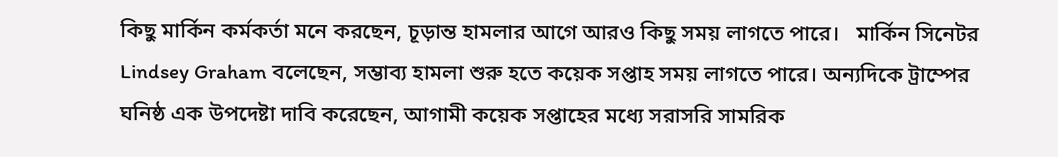কিছু মার্কিন কর্মকর্তা মনে করছেন, চূড়ান্ত হামলার আগে আরও কিছু সময় লাগতে পারে।   মার্কিন সিনেটর Lindsey Graham বলেছেন, সম্ভাব্য হামলা শুরু হতে কয়েক সপ্তাহ সময় লাগতে পারে। অন্যদিকে ট্রাম্পের ঘনিষ্ঠ এক উপদেষ্টা দাবি করেছেন, আগামী কয়েক সপ্তাহের মধ্যে সরাসরি সামরিক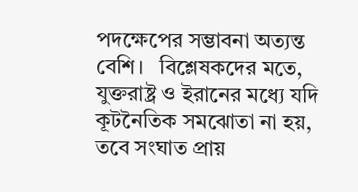পদক্ষেপের সম্ভাবনা অত্যন্ত বেশি।   বিশ্লেষকদের মতে, যুক্তরাষ্ট্র ও ইরানের মধ্যে যদি কূটনৈতিক সমঝোতা না হয়, তবে সংঘাত প্রায়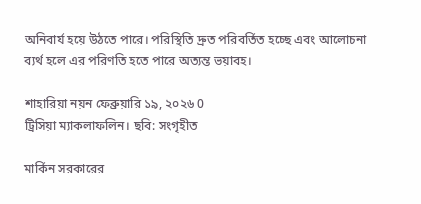অনিবার্য হয়ে উঠতে পারে। পরিস্থিতি দ্রুত পরিবর্তিত হচ্ছে এবং আলোচনা ব্যর্থ হলে এর পরিণতি হতে পারে অত্যন্ত ভয়াবহ।

শাহারিয়া নয়ন ফেব্রুয়ারি ১৯, ২০২৬ 0
ট্রিসিয়া ম্যাকলাফলিন। ছবি: সংগৃহীত

মার্কিন সরকারের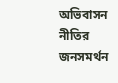অভিবাসন নীতির জনসমর্থন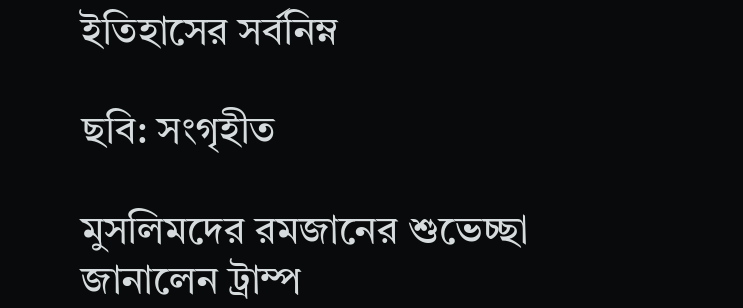ইতিহাসের সর্বনিম্ন

ছবি: সংগৃহীত

মুসলিমদের রমজানের শুভেচ্ছা জানালেন ট্রাম্প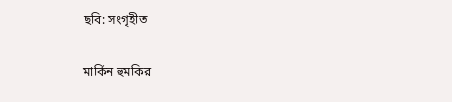ছবি: সংগৃহীত

মার্কিন হুমকির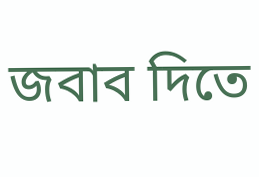জবাব দিতে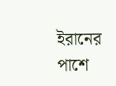ইরানের পাশে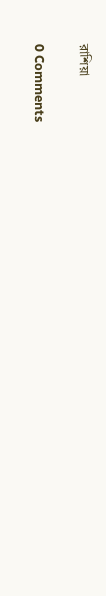রাশিয়া

0 Comments